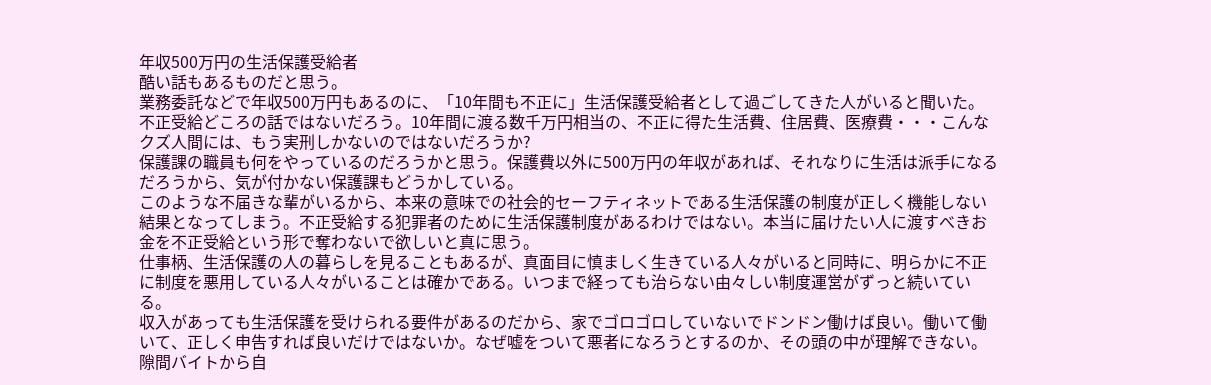年収500万円の生活保護受給者
酷い話もあるものだと思う。
業務委託などで年収500万円もあるのに、「10年間も不正に」生活保護受給者として過ごしてきた人がいると聞いた。
不正受給どころの話ではないだろう。10年間に渡る数千万円相当の、不正に得た生活費、住居費、医療費・・・こんなクズ人間には、もう実刑しかないのではないだろうか?
保護課の職員も何をやっているのだろうかと思う。保護費以外に500万円の年収があれば、それなりに生活は派手になるだろうから、気が付かない保護課もどうかしている。
このような不届きな輩がいるから、本来の意味での社会的セーフティネットである生活保護の制度が正しく機能しない結果となってしまう。不正受給する犯罪者のために生活保護制度があるわけではない。本当に届けたい人に渡すべきお金を不正受給という形で奪わないで欲しいと真に思う。
仕事柄、生活保護の人の暮らしを見ることもあるが、真面目に慎ましく生きている人々がいると同時に、明らかに不正に制度を悪用している人々がいることは確かである。いつまで経っても治らない由々しい制度運営がずっと続いている。
収入があっても生活保護を受けられる要件があるのだから、家でゴロゴロしていないでドンドン働けば良い。働いて働いて、正しく申告すれば良いだけではないか。なぜ嘘をついて悪者になろうとするのか、その頭の中が理解できない。
隙間バイトから自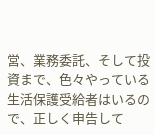営、業務委託、そして投資まで、色々やっている生活保護受給者はいるので、正しく申告して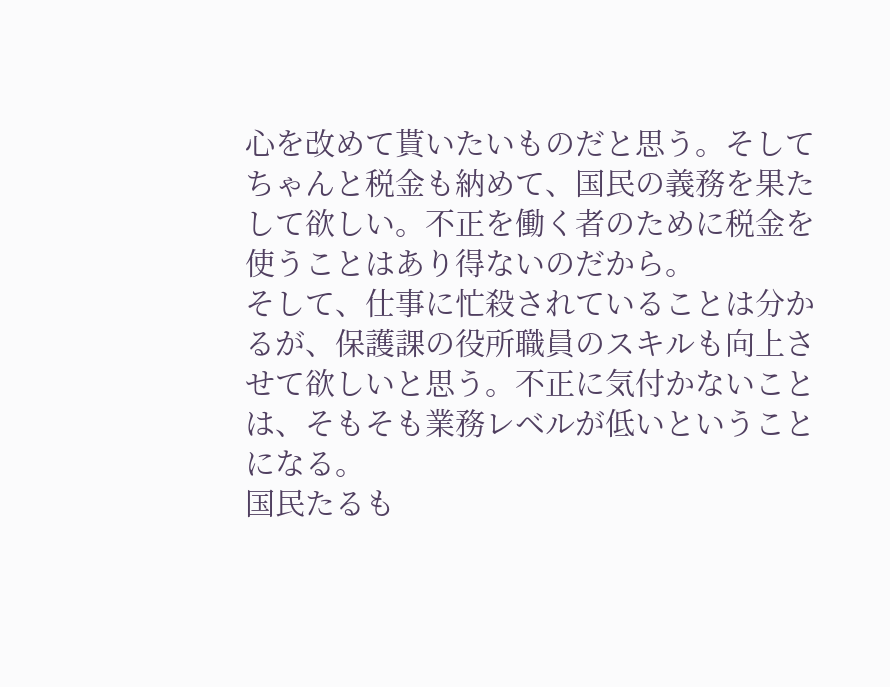心を改めて貰いたいものだと思う。そしてちゃんと税金も納めて、国民の義務を果たして欲しい。不正を働く者のために税金を使うことはあり得ないのだから。
そして、仕事に忙殺されていることは分かるが、保護課の役所職員のスキルも向上させて欲しいと思う。不正に気付かないことは、そもそも業務レベルが低いということになる。
国民たるも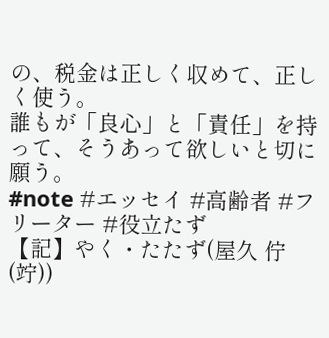の、税金は正しく収めて、正しく使う。
誰もが「良心」と「責任」を持って、そうあって欲しいと切に願う。
#note #エッセイ #高齢者 #フリーター #役立たず
【記】やく・たたず(屋久 佇(竚))